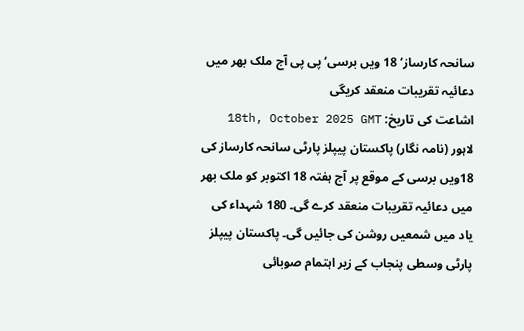سانحہ کارساز‘ 18 ویں برسی‘ پی پی آج ملک بھر میں دعائیہ تقریبات منعقد کریگی
اشاعت کی تاریخ: 18th, October 2025 GMT
لاہور (نامہ نگار) پاکستان پیپلز پارٹی سانحہ کارساز کی 18ویں برسی کے موقع پر آج ہفتہ 18 اکتوبر کو ملک بھر میں دعائیہ تقریبات منعقد کرے گی۔ 180 شہداء کی یاد میں شمعیں روشن کی جائیں گی۔ پاکستان پیپلز پارٹی وسطی پنجاب کے زیر اہتمام صوبائی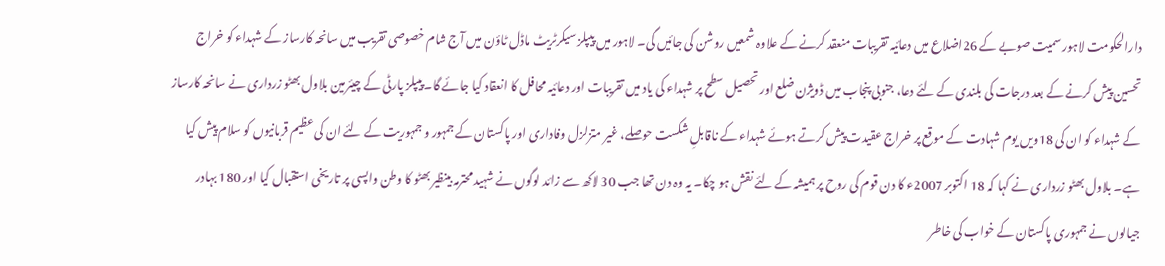دارالحکومت لاہور سمیت صوبے کے 26اضلاع میں دعائیہ تقریبات منعقد کرنے کے علاوہ شمعیں روشن کی جائیں گی۔ لاہور میں پیپلز سیکرٹریٹ ماڈل ٹاؤن میں آج شام خصوصی تقریب میں سانحہ کارساز کے شہداء کو خراج تحسین پیش کرنے کے بعد درجات کی بلندی کے لئے دعا، جنوبی پنجاب میں ڈویژن ضلع اور تحصیل سطح پر شہداء کی یاد میں تقریبات اور دعائیہ محافل کا انعقاد کیا جائے گا۔ پیپلز پارٹی کے چیئرمین بلاول بھٹو زرداری نے سانحہ کارساز کے شہداء کو ان کی 18ویں یوم شہادت کے موقع پر خراج عقیدت پیش کرتے ہوئے شہداء کے ناقابلِ شکست حوصلے، غیر متزلزل وفاداری اور پاکستان کے جمہور و جمہوریت کے لئے ان کی عظیم قربانیوں کو سلام پیش کیا ہے۔ بلاول بھٹو زرداری نے کہا کہ 18 اکتوبر 2007ء کا دن قوم کی روح پر ہمیشہ کے لئے نقش ہو چکا۔ یہ وہ دن تھا جب 30 لاکھ سے زائد لوگوں نے شہید محترمہ بینظیر بھٹو کا وطن واپسی پر تاریخی استقبال کیا اور 180 بہادر جیالوں نے جمہوری پاکستان کے خواب کی خاطر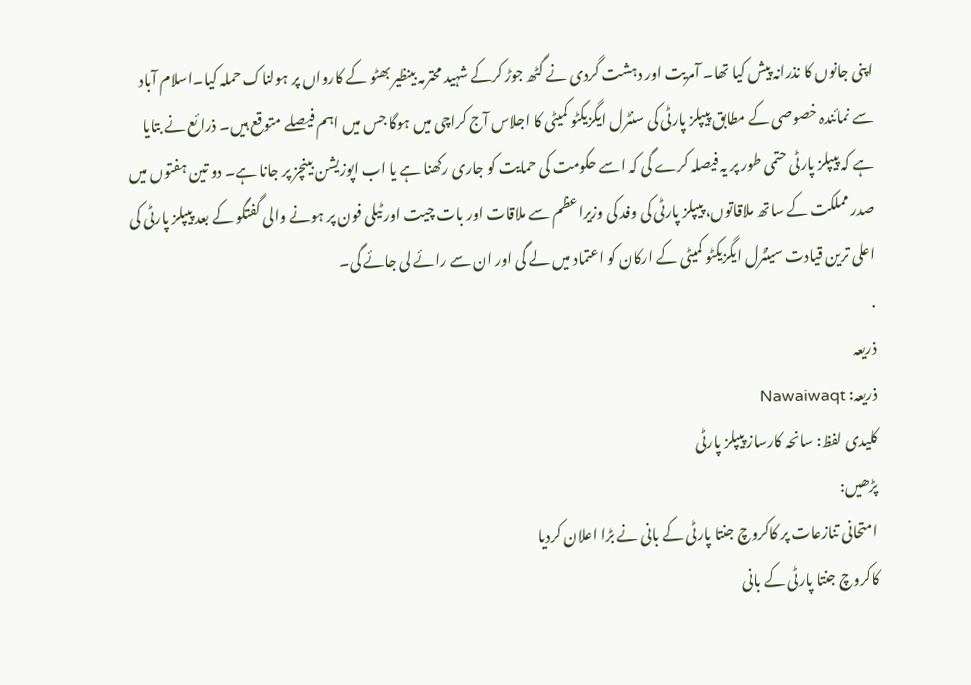اپنی جانوں کا نذرانہ پیش کیا تھا۔ آمریت اور دہشت گردی نے گٹھ جوڑ کرکے شہید محترمہ بینظیر بھٹو کے کارواں پر ہولناک حملہ کیا۔اسلام آباد سے نمائندہ خصوصی کے مطابق پیپلز پارٹی کی سنٹرل ایگزیکٹو کمیٹی کا اجلاس آج کراچی میں ہوگا جس میں اہم فیصلے متوقع ہیں۔ ذرائع نے بتایا ہے کہ پیپلز پارٹی حتمی طور پر یہ فیصلہ کرے گی کہ اسے حکومت کی حمایت کو جاری رکھنا ہے یا اب اپوزیشن بینچز پر جانا ہے۔ دو تین ہفتوں میں صدر مملکت کے ساتھ ملاقاتوں، پیپلز پارٹی کی وفد کی وزیراعظم سے ملاقات اور بات چیت اور ٹیلی فون پر ہونے والی گفتگو کے بعد پیپلز پارٹی کی اعلی ترین قیادت سینٹرل ایگزیکٹو کمیٹی کے ارکان کو اعتماد میں لے گی اور ان سے رائے لی جائے گی۔
.
ذریعہ
ذریعہ: Nawaiwaqt
کلیدی لفظ: سانحہ کارساز پیپلز پارٹی
پڑھیں:
امتحانی تنازعات پر کاکروچ جنتا پارٹی کے بانی نے بڑا اعلان کردیا
کاکروچ جنتا پارٹی کے بانی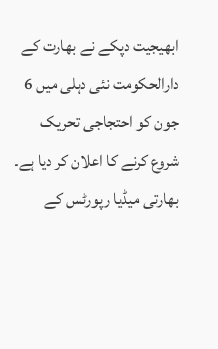ابھیجیت دپکے نے بھارت کے دارالحکومت نئی دہلی میں 6 جون کو احتجاجی تحریک شروع کرنے کا اعلان کر دیا ہے۔
بھارتی میڈیا رپورٹس کے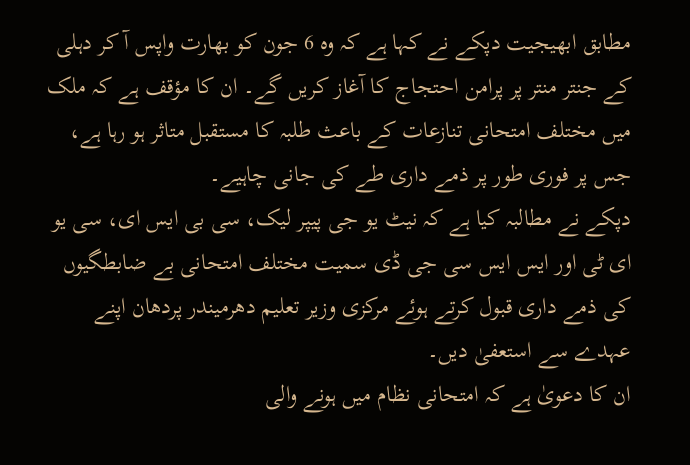مطابق ابھیجیت دپکے نے کہا ہے کہ وہ 6 جون کو بھارت واپس آ کر دہلی کے جنتر منتر پر پرامن احتجاج کا آغاز کریں گے۔ ان کا مؤقف ہے کہ ملک میں مختلف امتحانی تنازعات کے باعث طلبہ کا مستقبل متاثر ہو رہا ہے، جس پر فوری طور پر ذمے داری طے کی جانی چاہیے۔
دپکے نے مطالبہ کیا ہے کہ نیٹ یو جی پیپر لیک، سی بی ایس ای، سی یو ای ٹی اور ایس ایس سی جی ڈی سمیت مختلف امتحانی بے ضابطگیوں کی ذمے داری قبول کرتے ہوئے مرکزی وزیر تعلیم دھرمیندر پردھان اپنے عہدے سے استعفیٰ دیں۔
ان کا دعویٰ ہے کہ امتحانی نظام میں ہونے والی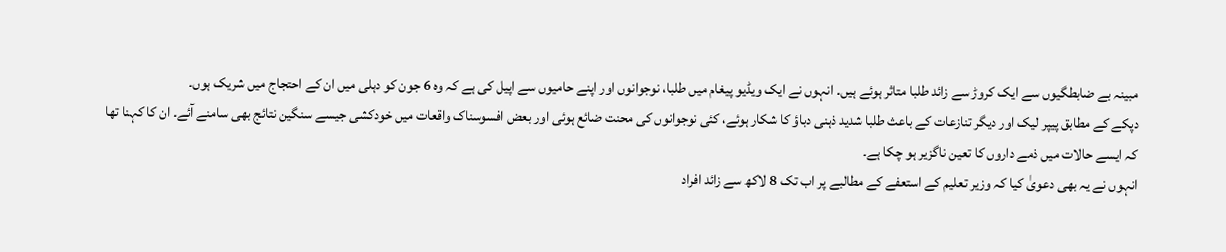مبینہ بے ضابطگیوں سے ایک کروڑ سے زائد طلبا متاثر ہوئے ہیں۔ انہوں نے ایک ویڈیو پیغام میں طلبا، نوجوانوں اور اپنے حامیوں سے اپیل کی ہے کہ وہ 6 جون کو دہلی میں ان کے احتجاج میں شریک ہوں۔
دپکے کے مطابق پیپر لیک اور دیگر تنازعات کے باعث طلبا شدید ذہنی دباؤ کا شکار ہوئے، کئی نوجوانوں کی محنت ضائع ہوئی اور بعض افسوسناک واقعات میں خودکشی جیسے سنگین نتائج بھی سامنے آئے۔ ان کا کہنا تھا کہ ایسے حالات میں ذمے داروں کا تعین ناگزیر ہو چکا ہے۔
انہوں نے یہ بھی دعویٰ کیا کہ وزیر تعلیم کے استعفے کے مطالبے پر اب تک 8 لاکھ سے زائد افراد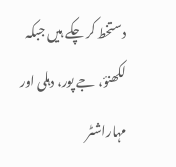دستخط کر چکے ہیں جبکہ لکھنؤ، جے پور، دہلی اور مہاراشٹر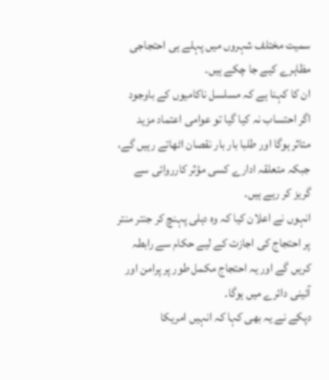سمیت مختلف شہروں میں پہلے ہی احتجاجی مظاہرے کیے جا چکے ہیں۔
ان کا کہنا ہے کہ مسلسل ناکامیوں کے باوجود اگر احتساب نہ کیا گیا تو عوامی اعتماد مزید متاثر ہوگا اور طلبا بار بار نقصان اٹھاتے رہیں گے، جبکہ متعلقہ ادارے کسی مؤثر کارروائی سے گریز کر رہے ہیں۔
انہوں نے اعلان کیا کہ وہ دہلی پہنچ کر جنتر منتر پر احتجاج کی اجازت کے لیے حکام سے رابطہ کریں گے اور یہ احتجاج مکمل طور پر پرامن اور آئینی دائرے میں ہوگا۔
دپکے نے یہ بھی کہا کہ انہیں امریکا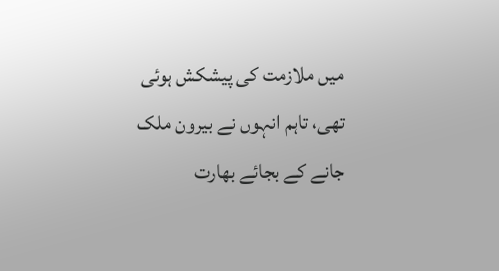میں ملازمت کی پیشکش ہوئی تھی، تاہم انہوں نے بیرون ملک جانے کے بجائے بھارت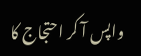واپس آ کر احتجاج کا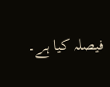فیصلہ کیا ہے۔